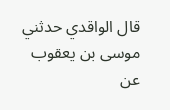قال الواقدي حدثني موسى بن يعقوب عن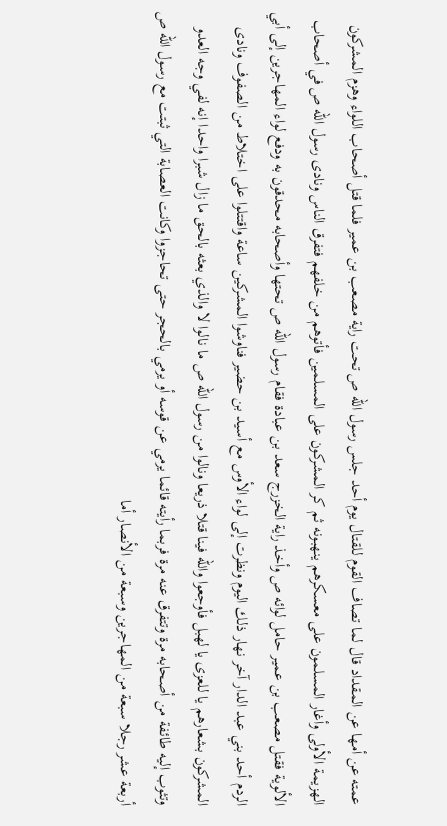عمته عن أمها عن المقداد قال لما تصاف القوم للقتال يوم أحد جلس رسول الله ص تحت راية مصعب بن عمير فلما قتل أصحاب اللواء وهزم المشركون الهزيمة الأولى وأغار المسلمون على معسكرهم ينهبونه ثم كر المشركون على المسلمين فأتوهم من خلفهم فتفرق الناس ونادى رسول الله ص في أصحاب الألوية فقتل مصعب بن عمير حامل لوائه ص وأخذ راية الخزرج سعد بن عبادة فقام رسول الله ص تحتها وأصحابه محدقون به ودفع لواء المهاجرين إلى أبي الردم أحد بني عبد الدار آخر نهار ذلك اليوم ونظرت إلى لواء الأوس مع أسيد بن حضير فناوشوا المشركين ساعة واقتتلوا على اختلاط من الصفوف ونادى المشركون بشعارهم يا للعزى يا لهبل فأوجعوا والله فينا قتلا ذريعا ونالوا من رسول الله ص ما نالوا لا والذي بعثه بالحق ما زال شبرا واحدا إنه لفي وجه العدو وتثوب إليه طائفة من أصحابه مرة وتتفرق عنه مرة فربما رأيته قائما يرمي عن قوسه أو يرمي بالحجر حتى تحاجزوا وكانت العصابة التي ثبتت مع رسول الله ص أربعة عشر رجلا سبعة من المهاجرين وسبعة من الأنصار أما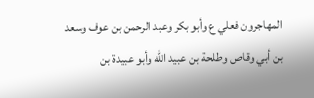المهاجرون فعلي ع وأبو بكر وعبد الرحمن بن عوف وسعد بن أبي وقاص وطلحة بن عبيد الله وأبو عبيدة بن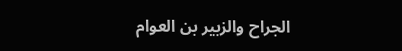الجراح والزبير بن العوام